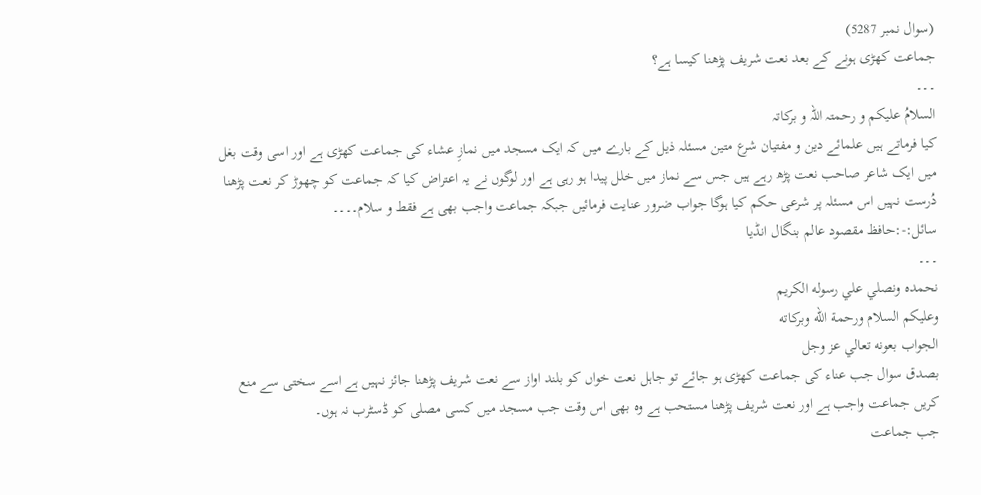(سوال نمبر 5287)
جماعت کھڑی ہونے کے بعد نعت شریف پڑھنا کیسا ہے؟
۔۔۔
السلامُ علیکم و رحمتہ اللہ و برکاتہ
کیا فرماتے ہیں علمائے دین و مفتیان شرع متین مسئلہ ذیل کے بارے میں کہ ایک مسجد میں نمازِ عشاء کی جماعت کھڑی ہے اور اسی وقت بغل میں ایک شاعر صاحب نعت پڑھ رہے ہیں جس سے نماز میں خلل پیدا ہو رہی ہے اور لوگوں نے یہ اعتراض کیا کہ جماعت کو چھوڑ کر نعت پڑھنا دُرست نہیں اس مسئلہ پر شرعی حکم کیا ہوگا جواب ضرور عنایت فرمائیں جبکہ جماعت واجب بھی ہے فقط و سلام۔۔۔۔
سائل:-:حافظ مقصود عالم بنگال انڈیا
۔۔۔
نحمده ونصلي علي رسوله الكريم
وعلیکم السلام ورحمة الله وبركاته
الجواب بعونه تعالي عز وجل
بصدق سوال جب عناء کی جماعت کھڑی ہو جائے تو جاہل نعت خواں کو بلند اواز سے نعت شریف پڑھنا جائز نہیں ہے اسے سختی سے منع کریں جماعت واجب ہے اور نعت شریف پڑھنا مستحب ہے وہ بھی اس وقت جب مسجد میں کسی مصلی کو ڈسٹرب نہ ہوں۔
جب جماعت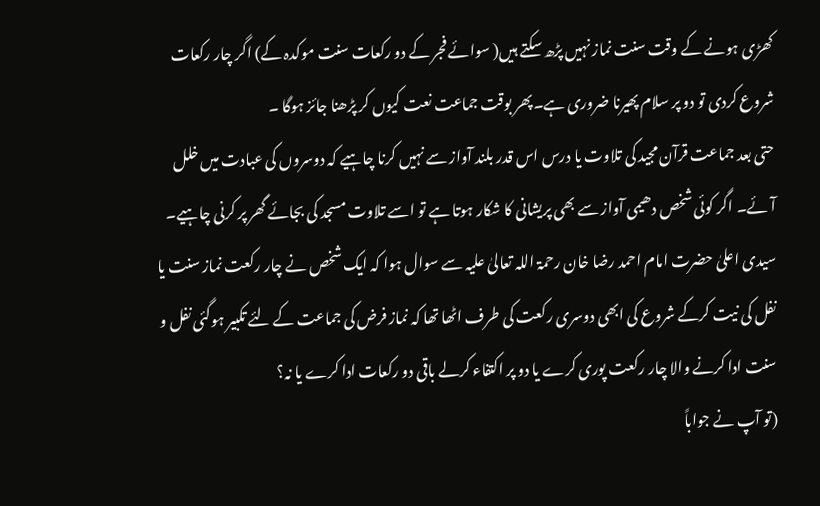کھڑی ہونے کے وقت سنت نماز نہیں پڑھ سکتے ہیں( سوائے فجر کے دو رکعات سنت موکدہ کے) اگر چار رکعات شروع کردی تو دو پر سلام پھیرنا ضروری ہے۔پھر بوقت جماعت نعت کیوں کر پڑھنا جائز ہوگا ۔
حتی بعد جماعت قرآن مجید کی تلاوت یا درس اس قدر بلند آواز سے نہیں کرنا چاہیے کہ دوسروں کی عبادت میں خلل آئے۔ اگر کوئی شخص دھیمی آواز سے بھی پریشانی کا شکار ہوتا ہے تو اسے تلاوت مسجد کی بجائے گھر پر کرنی چاہیے۔
سیدی اعلیٰ حضرت امام احمد رضا خان رحمۃ اللہ تعالیٰ علیہ سے سوال ہوا کہ ایک شخص نے چار رکعت نماز سنت یا نفل کی نیت کرکے شروع کی ابھی دوسری رکعت کی طرف اٹھا تھا کہ نماز فرض کی جماعت کے لئے تکبیر ہوگئی نفل و سنت ادا کرنے والا چار رکعت پوری کرے یا دو پر اکتفاء کرلے باقی دو رکعات ادا کرے یا نہ؟
(تو آپ نے جواباً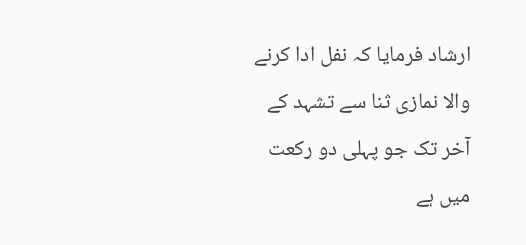ارشاد فرمایا کہ نفل ادا کرنے والا نمازی ثنا سے تشہد کے آخر تک جو پہلی دو رکعت میں ہے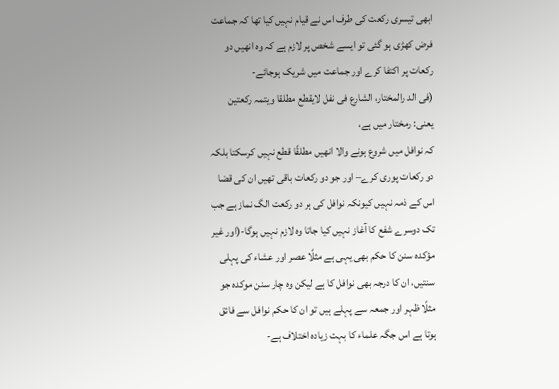ابھی تیسری رکعت کی طرف اس نے قیام نہیں کیا تھا کہ جماعت فرض کھڑی ہو گئی تو ایسے شخص پر لازم ہے کہ وہ انھیں دو رکعات پر اکتفا کرے اور جماعت میں شریک ہوجائے-
(فی الد رالمختار، الشارع فی نفل لایقطع مطلقا ویتمہ رکعتین
یعنی: رمختار میں ہے،
کہ نوافل میں شروع ہونے والا انھیں مطلقًا قطع نہیں کرسکتا بلکہ دو رکعات پوری کرے– اور جو دو رکعات باقی تھیں ان کی قضا اس کے ذمہ نہیں کیونکہ نوافل کی ہر دو رکعت الگ نماز ہے جب تک دوسرے شفع کا آغاز نہیں کیا جاتا وہ لازم نہیں ہوگا-(اور غیر مؤکدہ سنن کا حکم بھی یہی ہے مثلًا عصر اور عشاء کی پہلی سنتیں، ان کا درجہ بھی نوافل کا ہے لیکن وہ چار سنن موکدہ جو مثلًا ظہر اور جمعہ سے پہلے ہیں تو ان کا حکم نوافل سے فائق ہوتا ہے اس جگہ علماء کا بہت زیادہ اختلاف ہے-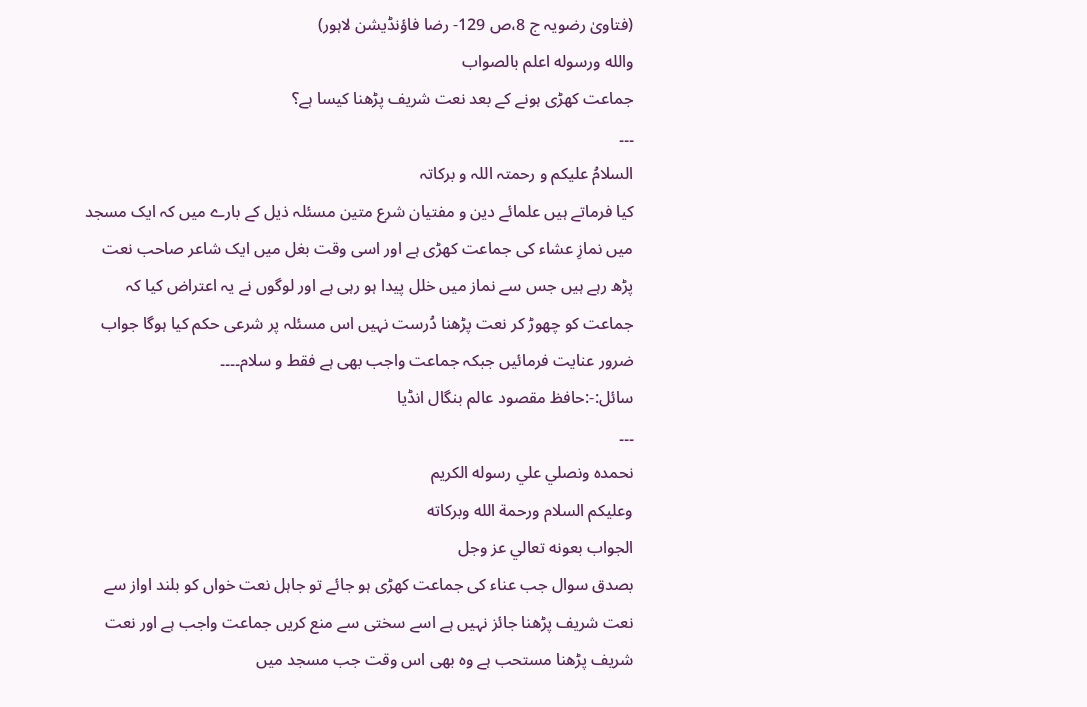(فتاویٰ رضویہ ج 8،ص 129- رضا فاؤنڈیشن لاہور)
والله ورسوله اعلم بالصواب
جماعت کھڑی ہونے کے بعد نعت شریف پڑھنا کیسا ہے؟
۔۔۔
السلامُ علیکم و رحمتہ اللہ و برکاتہ
کیا فرماتے ہیں علمائے دین و مفتیان شرع متین مسئلہ ذیل کے بارے میں کہ ایک مسجد میں نمازِ عشاء کی جماعت کھڑی ہے اور اسی وقت بغل میں ایک شاعر صاحب نعت پڑھ رہے ہیں جس سے نماز میں خلل پیدا ہو رہی ہے اور لوگوں نے یہ اعتراض کیا کہ جماعت کو چھوڑ کر نعت پڑھنا دُرست نہیں اس مسئلہ پر شرعی حکم کیا ہوگا جواب ضرور عنایت فرمائیں جبکہ جماعت واجب بھی ہے فقط و سلام۔۔۔۔
سائل:-:حافظ مقصود عالم بنگال انڈیا
۔۔۔
نحمده ونصلي علي رسوله الكريم
وعلیکم السلام ورحمة الله وبركاته
الجواب بعونه تعالي عز وجل
بصدق سوال جب عناء کی جماعت کھڑی ہو جائے تو جاہل نعت خواں کو بلند اواز سے نعت شریف پڑھنا جائز نہیں ہے اسے سختی سے منع کریں جماعت واجب ہے اور نعت شریف پڑھنا مستحب ہے وہ بھی اس وقت جب مسجد میں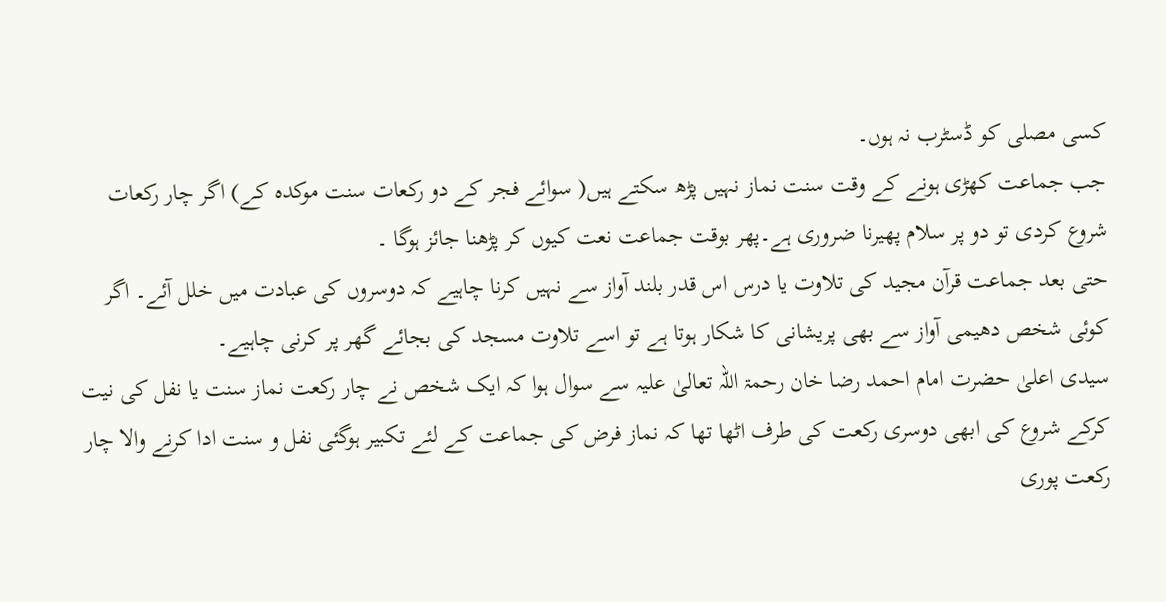کسی مصلی کو ڈسٹرب نہ ہوں۔
جب جماعت کھڑی ہونے کے وقت سنت نماز نہیں پڑھ سکتے ہیں( سوائے فجر کے دو رکعات سنت موکدہ کے) اگر چار رکعات شروع کردی تو دو پر سلام پھیرنا ضروری ہے۔پھر بوقت جماعت نعت کیوں کر پڑھنا جائز ہوگا ۔
حتی بعد جماعت قرآن مجید کی تلاوت یا درس اس قدر بلند آواز سے نہیں کرنا چاہیے کہ دوسروں کی عبادت میں خلل آئے۔ اگر کوئی شخص دھیمی آواز سے بھی پریشانی کا شکار ہوتا ہے تو اسے تلاوت مسجد کی بجائے گھر پر کرنی چاہیے۔
سیدی اعلیٰ حضرت امام احمد رضا خان رحمۃ اللہ تعالیٰ علیہ سے سوال ہوا کہ ایک شخص نے چار رکعت نماز سنت یا نفل کی نیت کرکے شروع کی ابھی دوسری رکعت کی طرف اٹھا تھا کہ نماز فرض کی جماعت کے لئے تکبیر ہوگئی نفل و سنت ادا کرنے والا چار رکعت پوری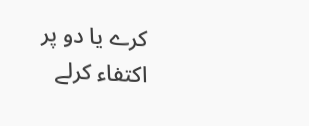کرے یا دو پر اکتفاء کرلے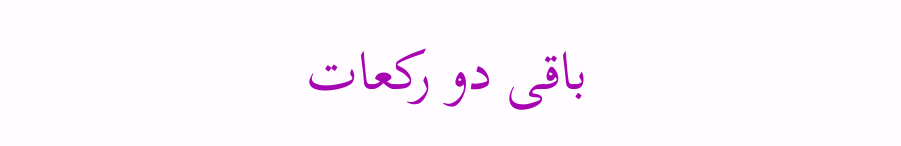باقی دو رکعات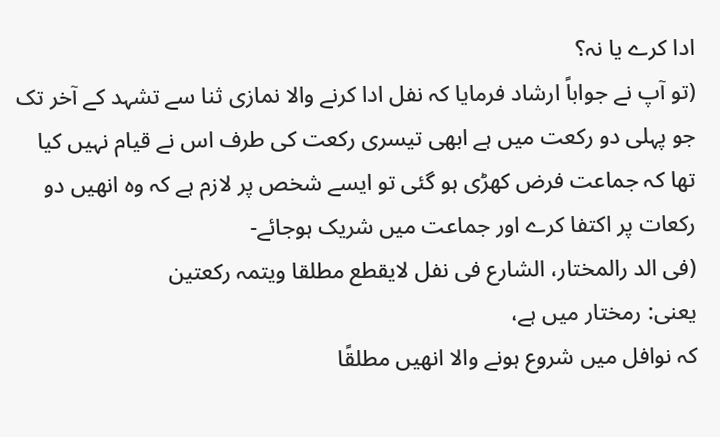ادا کرے یا نہ؟
(تو آپ نے جواباً ارشاد فرمایا کہ نفل ادا کرنے والا نمازی ثنا سے تشہد کے آخر تک جو پہلی دو رکعت میں ہے ابھی تیسری رکعت کی طرف اس نے قیام نہیں کیا تھا کہ جماعت فرض کھڑی ہو گئی تو ایسے شخص پر لازم ہے کہ وہ انھیں دو رکعات پر اکتفا کرے اور جماعت میں شریک ہوجائے-
(فی الد رالمختار، الشارع فی نفل لایقطع مطلقا ویتمہ رکعتین
یعنی: رمختار میں ہے،
کہ نوافل میں شروع ہونے والا انھیں مطلقًا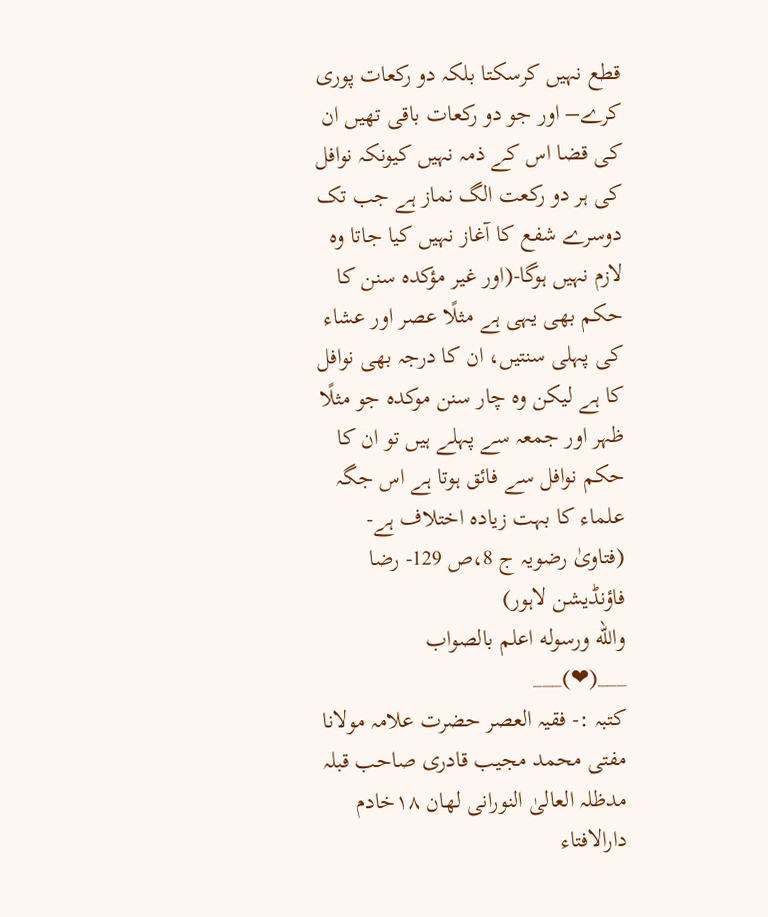قطع نہیں کرسکتا بلکہ دو رکعات پوری کرے– اور جو دو رکعات باقی تھیں ان کی قضا اس کے ذمہ نہیں کیونکہ نوافل کی ہر دو رکعت الگ نماز ہے جب تک دوسرے شفع کا آغاز نہیں کیا جاتا وہ لازم نہیں ہوگا-(اور غیر مؤکدہ سنن کا حکم بھی یہی ہے مثلًا عصر اور عشاء کی پہلی سنتیں، ان کا درجہ بھی نوافل کا ہے لیکن وہ چار سنن موکدہ جو مثلًا ظہر اور جمعہ سے پہلے ہیں تو ان کا حکم نوافل سے فائق ہوتا ہے اس جگہ علماء کا بہت زیادہ اختلاف ہے-
(فتاویٰ رضویہ ج 8،ص 129- رضا فاؤنڈیشن لاہور)
والله ورسوله اعلم بالصواب
___(❤)___
کتبہ :- فقیہ العصر حضرت علامہ مولانا مفتی محمد مجيب قادری صاحب قبلہ مدظلہ العالیٰ النورانی لهان ١٨خادم دارالافتاء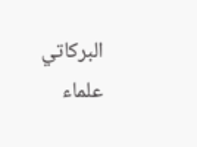البركاتي علماء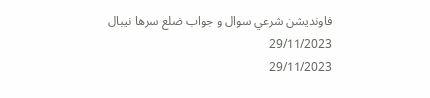فاونديشن شرعي سوال و جواب ضلع سرها نيبال
29/11/2023
29/11/2023